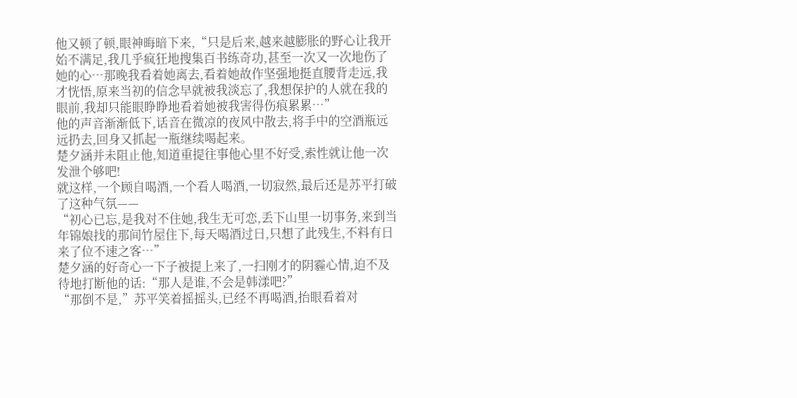他又顿了顿,眼神晦暗下来,“只是后来,越来越膨胀的野心让我开始不满足,我几乎疯狂地搜集百书练奇功,甚至一次又一次地伤了她的心…那晚我看着她离去,看着她故作坚强地挺直腰背走远,我才恍悟,原来当初的信念早就被我淡忘了,我想保护的人就在我的眼前,我却只能眼睁睁地看着她被我害得伤痕累累…”
他的声音渐渐低下,话音在微凉的夜风中散去,将手中的空酒瓶远远扔去,回身又抓起一瓶继续喝起来。
楚夕涵并未阻止他,知道重提往事他心里不好受,索性就让他一次发泄个够吧!
就这样,一个顾自喝酒,一个看人喝酒,一切寂然,最后还是苏平打破了这种气氛——
“初心已忘,是我对不住她,我生无可恋,丢下山里一切事务,来到当年锦娘找的那间竹屋住下,每天喝酒过日,只想了此残生,不料有日来了位不速之客…”
楚夕涵的好奇心一下子被提上来了,一扫刚才的阴霾心情,迫不及待地打断他的话:“那人是谁,不会是韩漾吧?”
“那倒不是,”苏平笑着摇摇头,已经不再喝酒,抬眼看着对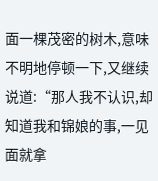面一棵茂密的树木,意味不明地停顿一下,又继续说道:“那人我不认识,却知道我和锦娘的事,一见面就拿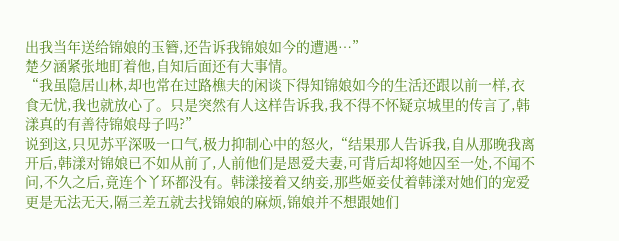出我当年送给锦娘的玉簪,还告诉我锦娘如今的遭遇…”
楚夕涵紧张地盯着他,自知后面还有大事情。
“我虽隐居山林,却也常在过路樵夫的闲谈下得知锦娘如今的生活还跟以前一样,衣食无忧,我也就放心了。只是突然有人这样告诉我,我不得不怀疑京城里的传言了,韩漾真的有善待锦娘母子吗?”
说到这,只见苏平深吸一口气,极力抑制心中的怒火,“结果那人告诉我,自从那晚我离开后,韩漾对锦娘已不如从前了,人前他们是恩爱夫妻,可背后却将她囚至一处,不闻不问,不久之后,竟连个丫环都没有。韩漾接着又纳妾,那些姬妾仗着韩漾对她们的宠爱更是无法无天,隔三差五就去找锦娘的麻烦,锦娘并不想跟她们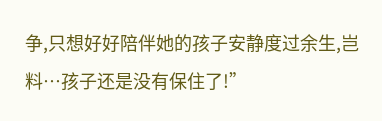争,只想好好陪伴她的孩子安静度过余生,岂料…孩子还是没有保住了!”